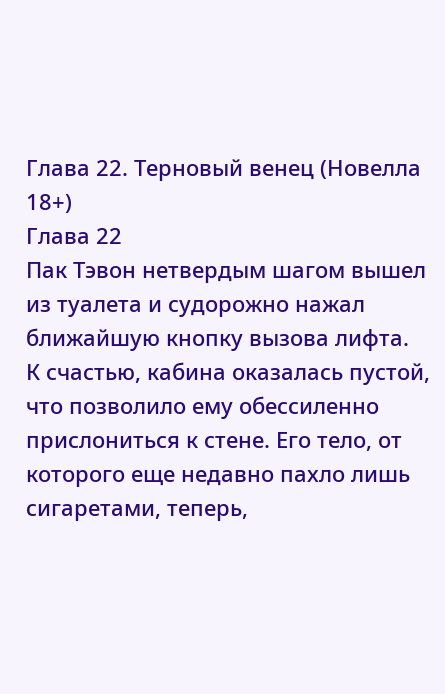Глава 22. Терновый венец (Новелла 18+)
Глава 22
Пак Тэвон нетвердым шагом вышел из туалета и судорожно нажал ближайшую кнопку вызова лифта.
К счастью, кабина оказалась пустой, что позволило ему обессиленно прислониться к стене. Его тело, от которого еще недавно пахло лишь сигаретами, теперь,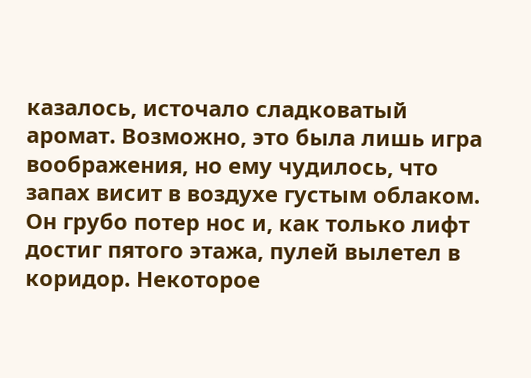казалось, источало сладковатый аромат. Возможно, это была лишь игра воображения, но ему чудилось, что запах висит в воздухе густым облаком.
Он грубо потер нос и, как только лифт достиг пятого этажа, пулей вылетел в коридор. Некоторое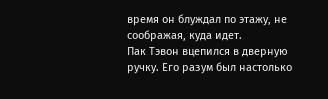время он блуждал по этажу, не соображая, куда идет.
Пак Тэвон вцепился в дверную ручку. Его разум был настолько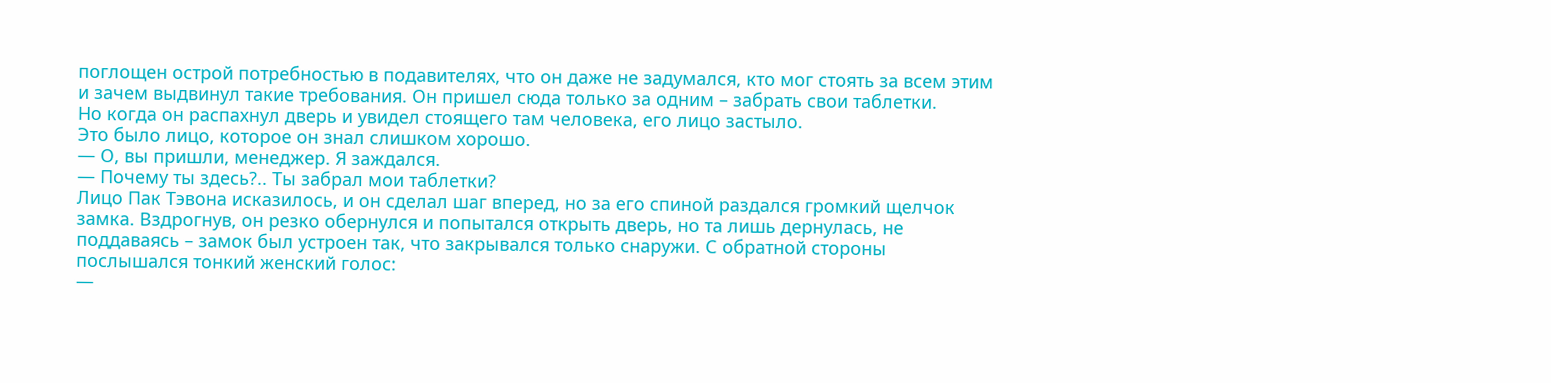поглощен острой потребностью в подавителях, что он даже не задумался, кто мог стоять за всем этим и зачем выдвинул такие требования. Он пришел сюда только за одним – забрать свои таблетки.
Но когда он распахнул дверь и увидел стоящего там человека, его лицо застыло.
Это было лицо, которое он знал слишком хорошо.
— О, вы пришли, менеджер. Я заждался.
— Почему ты здесь?.. Ты забрал мои таблетки?
Лицо Пак Тэвона исказилось, и он сделал шаг вперед, но за его спиной раздался громкий щелчок замка. Вздрогнув, он резко обернулся и попытался открыть дверь, но та лишь дернулась, не поддаваясь – замок был устроен так, что закрывался только снаружи. С обратной стороны послышался тонкий женский голос:
—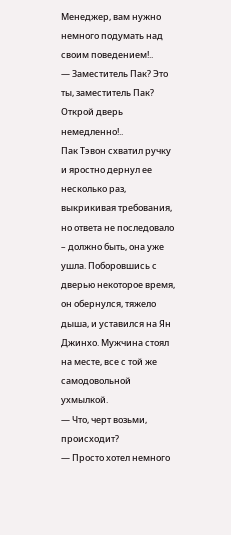Менеджер, вам нужно немного подумать над своим поведением!..
— Заместитель Пак? Это ты, заместитель Пак? Открой дверь немедленно!..
Пак Тэвон схватил ручку и яростно дернул ее несколько раз, выкрикивая требования, но ответа не последовало – должно быть, она уже ушла. Поборовшись с дверью некоторое время, он обернулся, тяжело дыша, и уставился на Ян Джинхо. Мужчина стоял на месте, все с той же самодовольной ухмылкой.
— Что, черт возьми, происходит?
— Просто хотел немного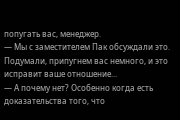попугать вас, менеджер.
— Мы с заместителем Пак обсуждали это. Подумали, припугнем вас немного, и это исправит ваше отношение...
— А почему нет? Особенно когда есть доказательства того, что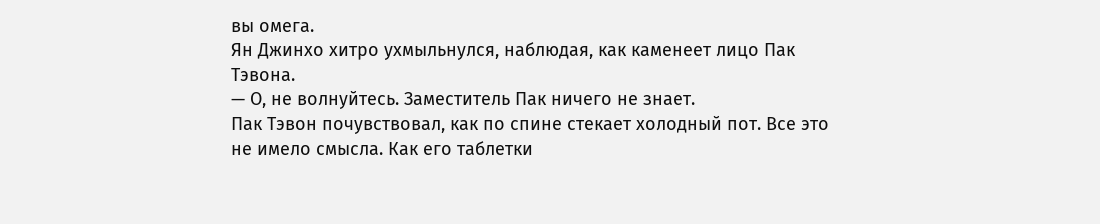вы омега.
Ян Джинхо хитро ухмыльнулся, наблюдая, как каменеет лицо Пак Тэвона.
— О, не волнуйтесь. Заместитель Пак ничего не знает.
Пак Тэвон почувствовал, как по спине стекает холодный пот. Все это не имело смысла. Как его таблетки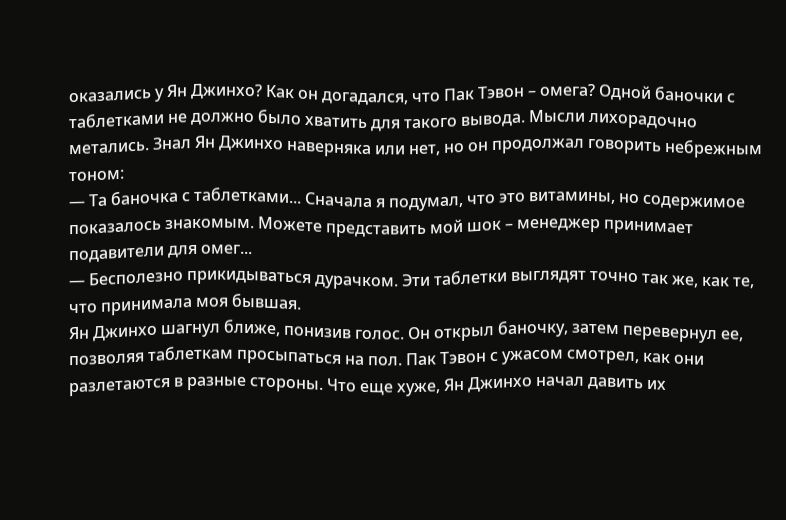оказались у Ян Джинхо? Как он догадался, что Пак Тэвон – омега? Одной баночки с таблетками не должно было хватить для такого вывода. Мысли лихорадочно метались. Знал Ян Джинхо наверняка или нет, но он продолжал говорить небрежным тоном:
— Та баночка с таблетками... Сначала я подумал, что это витамины, но содержимое показалось знакомым. Можете представить мой шок – менеджер принимает подавители для омег...
— Бесполезно прикидываться дурачком. Эти таблетки выглядят точно так же, как те, что принимала моя бывшая.
Ян Джинхо шагнул ближе, понизив голос. Он открыл баночку, затем перевернул ее, позволяя таблеткам просыпаться на пол. Пак Тэвон с ужасом смотрел, как они разлетаются в разные стороны. Что еще хуже, Ян Джинхо начал давить их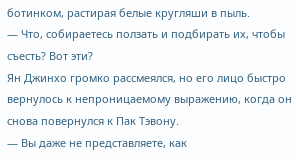ботинком, растирая белые кругляши в пыль.
— Что, собираетесь ползать и подбирать их, чтобы съесть? Вот эти?
Ян Джинхо громко рассмеялся, но его лицо быстро вернулось к непроницаемому выражению, когда он снова повернулся к Пак Тэвону.
— Вы даже не представляете, как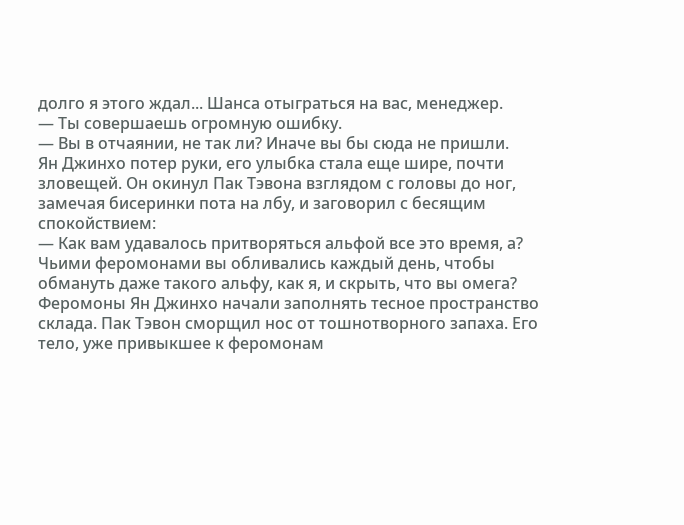долго я этого ждал... Шанса отыграться на вас, менеджер.
— Ты совершаешь огромную ошибку.
— Вы в отчаянии, не так ли? Иначе вы бы сюда не пришли.
Ян Джинхо потер руки, его улыбка стала еще шире, почти зловещей. Он окинул Пак Тэвона взглядом с головы до ног, замечая бисеринки пота на лбу, и заговорил с бесящим спокойствием:
— Как вам удавалось притворяться альфой все это время, а? Чьими феромонами вы обливались каждый день, чтобы обмануть даже такого альфу, как я, и скрыть, что вы омега?
Феромоны Ян Джинхо начали заполнять тесное пространство склада. Пак Тэвон сморщил нос от тошнотворного запаха. Его тело, уже привыкшее к феромонам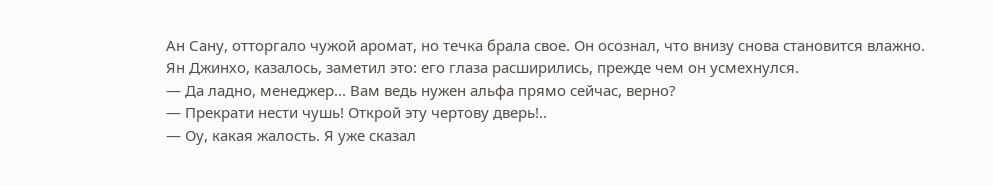Ан Сану, отторгало чужой аромат, но течка брала свое. Он осознал, что внизу снова становится влажно.
Ян Джинхо, казалось, заметил это: его глаза расширились, прежде чем он усмехнулся.
— Да ладно, менеджер... Вам ведь нужен альфа прямо сейчас, верно?
— Прекрати нести чушь! Открой эту чертову дверь!..
— Оу, какая жалость. Я уже сказал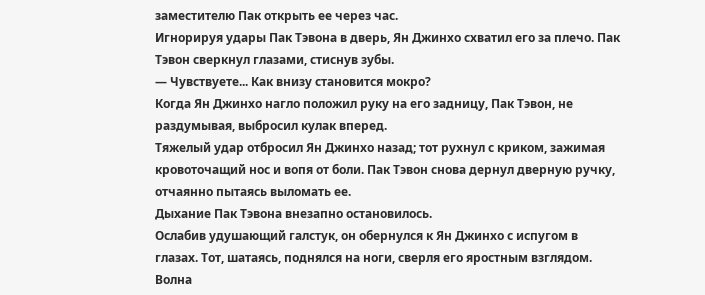заместителю Пак открыть ее через час.
Игнорируя удары Пак Тэвона в дверь, Ян Джинхо схватил его за плечо. Пак Тэвон сверкнул глазами, стиснув зубы.
— Чувствуете... Как внизу становится мокро?
Когда Ян Джинхо нагло положил руку на его задницу, Пак Тэвон, не раздумывая, выбросил кулак вперед.
Тяжелый удар отбросил Ян Джинхо назад; тот рухнул с криком, зажимая кровоточащий нос и вопя от боли. Пак Тэвон снова дернул дверную ручку, отчаянно пытаясь выломать ее.
Дыхание Пак Тэвона внезапно остановилось.
Ослабив удушающий галстук, он обернулся к Ян Джинхо с испугом в глазах. Тот, шатаясь, поднялся на ноги, сверля его яростным взглядом. Волна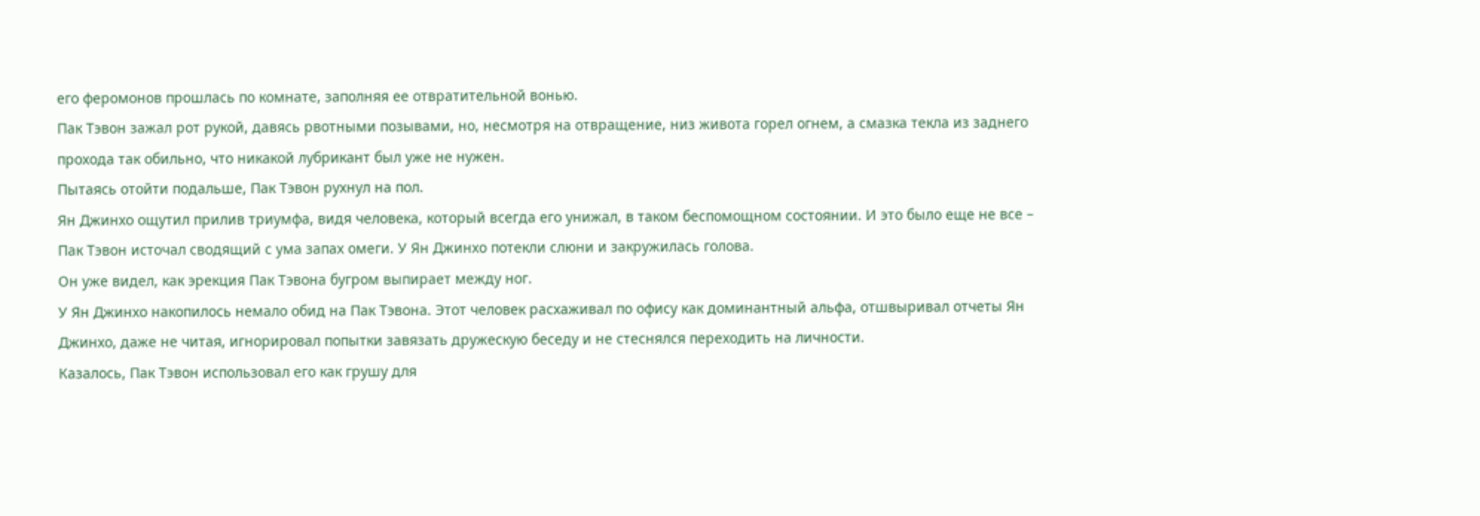его феромонов прошлась по комнате, заполняя ее отвратительной вонью.
Пак Тэвон зажал рот рукой, давясь рвотными позывами, но, несмотря на отвращение, низ живота горел огнем, а смазка текла из заднего прохода так обильно, что никакой лубрикант был уже не нужен.
Пытаясь отойти подальше, Пак Тэвон рухнул на пол.
Ян Джинхо ощутил прилив триумфа, видя человека, который всегда его унижал, в таком беспомощном состоянии. И это было еще не все – Пак Тэвон источал сводящий с ума запах омеги. У Ян Джинхо потекли слюни и закружилась голова.
Он уже видел, как эрекция Пак Тэвона бугром выпирает между ног.
У Ян Джинхо накопилось немало обид на Пак Тэвона. Этот человек расхаживал по офису как доминантный альфа, отшвыривал отчеты Ян Джинхо, даже не читая, игнорировал попытки завязать дружескую беседу и не стеснялся переходить на личности.
Казалось, Пак Тэвон использовал его как грушу для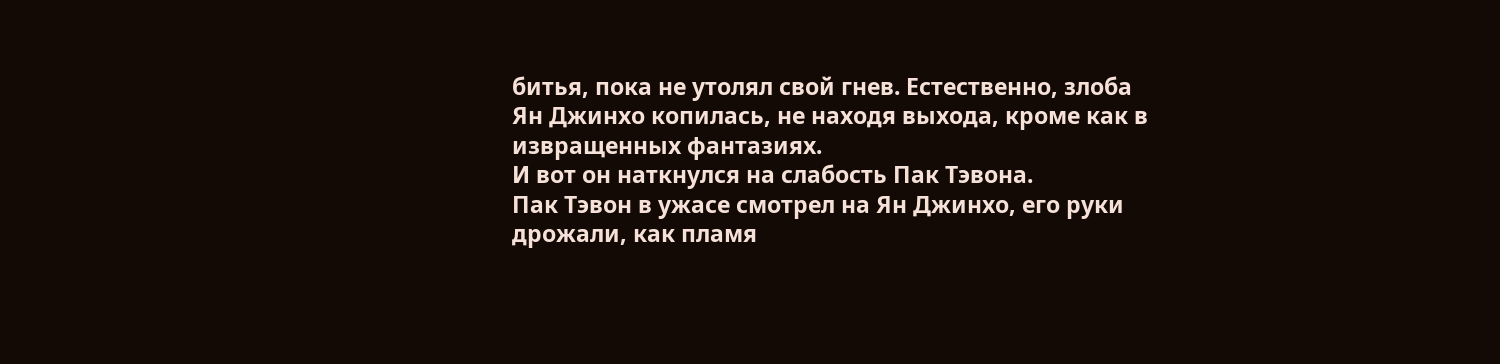битья, пока не утолял свой гнев. Естественно, злоба Ян Джинхо копилась, не находя выхода, кроме как в извращенных фантазиях.
И вот он наткнулся на слабость Пак Тэвона.
Пак Тэвон в ужасе смотрел на Ян Джинхо, его руки дрожали, как пламя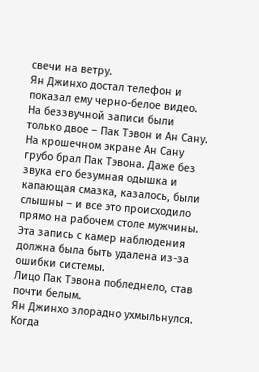свечи на ветру.
Ян Джинхо достал телефон и показал ему черно-белое видео. На беззвучной записи были только двое – Пак Тэвон и Ан Сану.
На крошечном экране Ан Сану грубо брал Пак Тэвона. Даже без звука его безумная одышка и капающая смазка, казалось, были слышны – и все это происходило прямо на рабочем столе мужчины.
Эта запись с камер наблюдения должна была быть удалена из-за ошибки системы.
Лицо Пак Тэвона побледнело, став почти белым.
Ян Джинхо злорадно ухмыльнулся.
Когда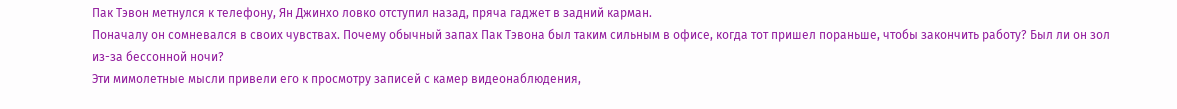Пак Тэвон метнулся к телефону, Ян Джинхо ловко отступил назад, пряча гаджет в задний карман.
Поначалу он сомневался в своих чувствах. Почему обычный запах Пак Тэвона был таким сильным в офисе, когда тот пришел пораньше, чтобы закончить работу? Был ли он зол из-за бессонной ночи?
Эти мимолетные мысли привели его к просмотру записей с камер видеонаблюдения,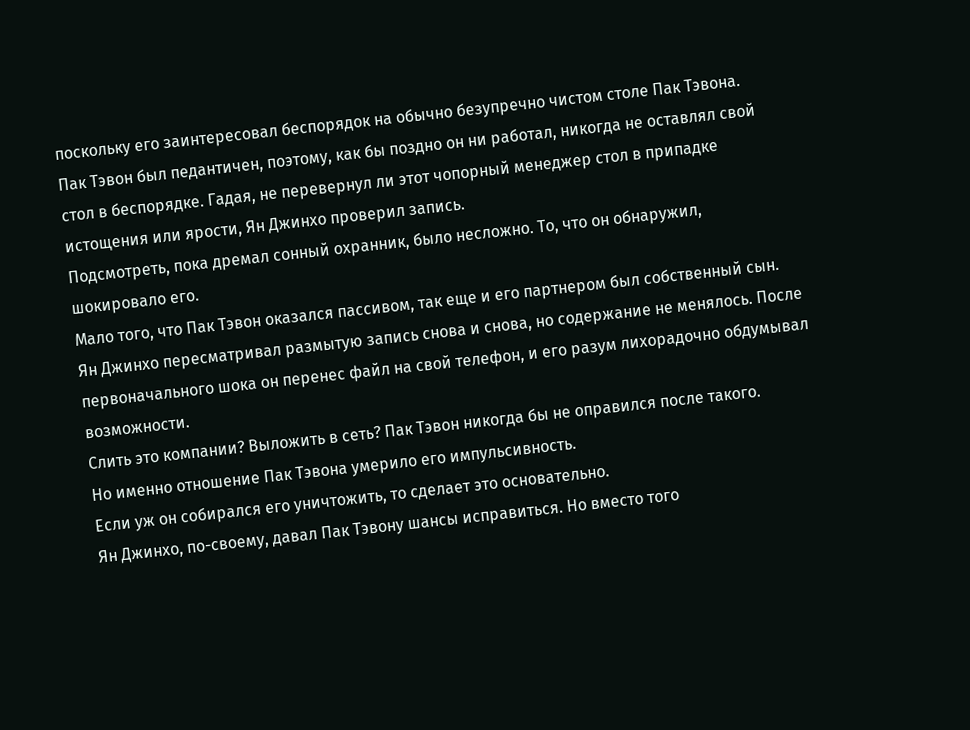поскольку его заинтересовал беспорядок на обычно безупречно чистом столе Пак Тэвона.
Пак Тэвон был педантичен, поэтому, как бы поздно он ни работал, никогда не оставлял свой стол в беспорядке. Гадая, не перевернул ли этот чопорный менеджер стол в припадке истощения или ярости, Ян Джинхо проверил запись.
Подсмотреть, пока дремал сонный охранник, было несложно. То, что он обнаружил, шокировало его.
Мало того, что Пак Тэвон оказался пассивом, так еще и его партнером был собственный сын.
Ян Джинхо пересматривал размытую запись снова и снова, но содержание не менялось. После первоначального шока он перенес файл на свой телефон, и его разум лихорадочно обдумывал возможности.
Слить это компании? Выложить в сеть? Пак Тэвон никогда бы не оправился после такого.
Но именно отношение Пак Тэвона умерило его импульсивность.
Если уж он собирался его уничтожить, то сделает это основательно.
Ян Джинхо, по-своему, давал Пак Тэвону шансы исправиться. Но вместо того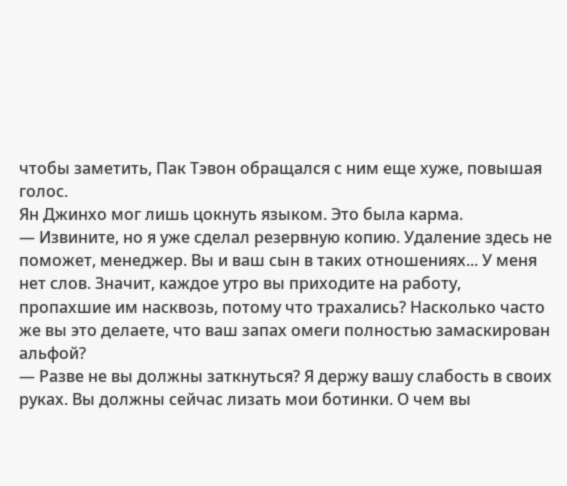чтобы заметить, Пак Тэвон обращался с ним еще хуже, повышая голос.
Ян Джинхо мог лишь цокнуть языком. Это была карма.
— Извините, но я уже сделал резервную копию. Удаление здесь не поможет, менеджер. Вы и ваш сын в таких отношениях... У меня нет слов. Значит, каждое утро вы приходите на работу, пропахшие им насквозь, потому что трахались? Насколько часто же вы это делаете, что ваш запах омеги полностью замаскирован альфой?
— Разве не вы должны заткнуться? Я держу вашу слабость в своих руках. Вы должны сейчас лизать мои ботинки. О чем вы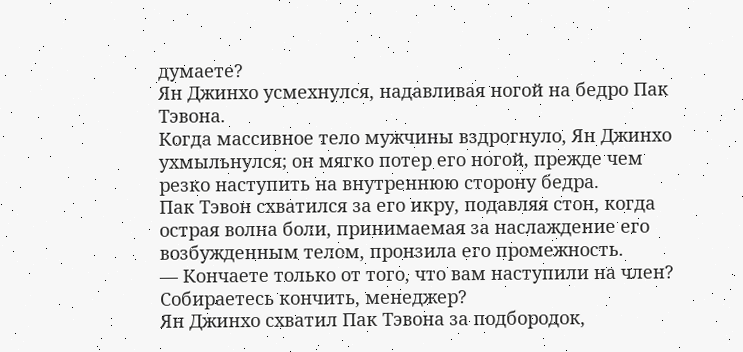думаете?
Ян Джинхо усмехнулся, надавливая ногой на бедро Пак Тэвона.
Когда массивное тело мужчины вздрогнуло, Ян Джинхо ухмыльнулся; он мягко потер его ногой, прежде чем резко наступить на внутреннюю сторону бедра.
Пак Тэвон схватился за его икру, подавляя стон, когда острая волна боли, принимаемая за наслаждение его возбужденным телом, пронзила его промежность.
— Кончаете только от того, что вам наступили на член? Собираетесь кончить, менеджер?
Ян Джинхо схватил Пак Тэвона за подбородок,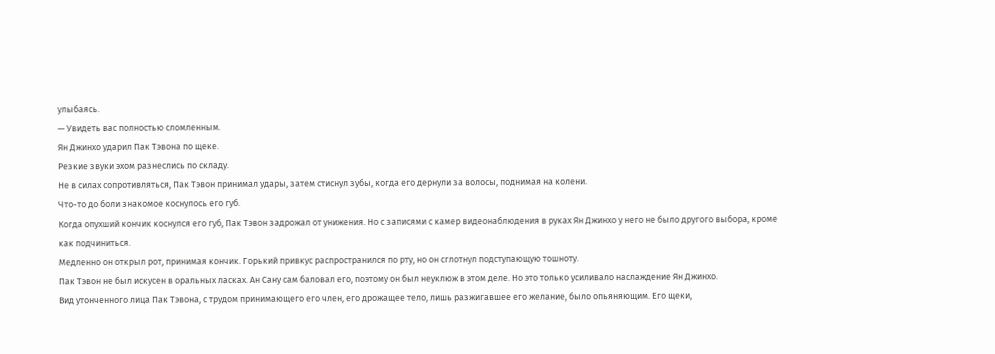улыбаясь.
— Увидеть вас полностью сломленным.
Ян Джинхо ударил Пак Тэвона по щеке.
Резкие звуки эхом разнеслись по складу.
Не в силах сопротивляться, Пак Тэвон принимал удары, затем стиснул зубы, когда его дернули за волосы, поднимая на колени.
Что-то до боли знакомое коснулось его губ.
Когда опухший кончик коснулся его губ, Пак Тэвон задрожал от унижения. Но с записями с камер видеонаблюдения в руках Ян Джинхо у него не было другого выбора, кроме как подчиниться.
Медленно он открыл рот, принимая кончик. Горький привкус распространился по рту, но он сглотнул подступающую тошноту.
Пак Тэвон не был искусен в оральных ласках. Ан Сану сам баловал его, поэтому он был неуклюж в этом деле. Но это только усиливало наслаждение Ян Джинхо.
Вид утонченного лица Пак Тэвона, с трудом принимающего его член, его дрожащее тело, лишь разжигавшее его желание, было опьяняющим. Его щеки,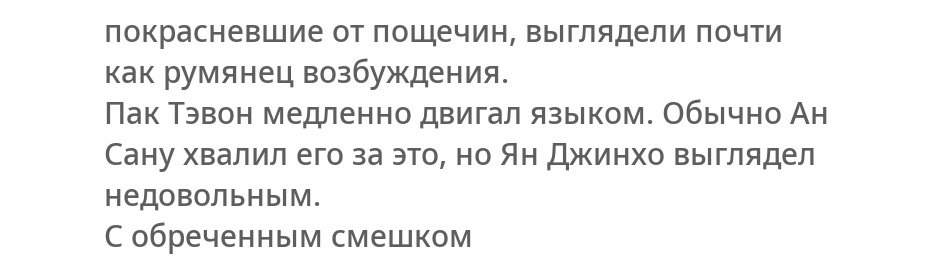покрасневшие от пощечин, выглядели почти как румянец возбуждения.
Пак Тэвон медленно двигал языком. Обычно Ан Сану хвалил его за это, но Ян Джинхо выглядел недовольным.
С обреченным смешком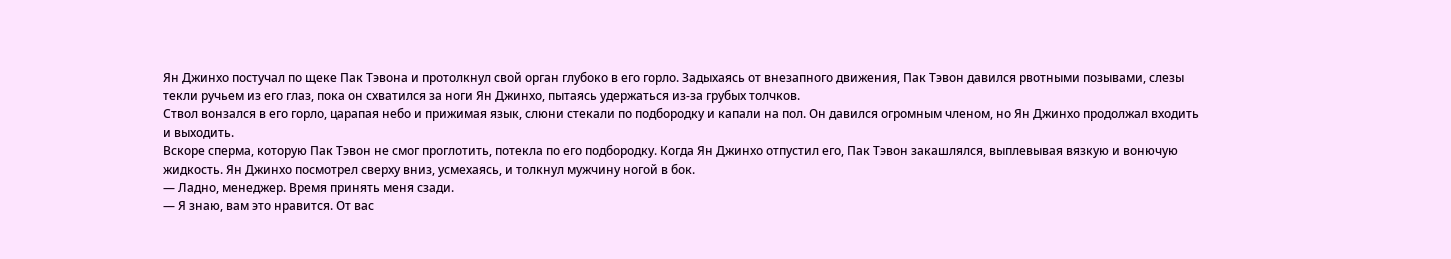Ян Джинхо постучал по щеке Пак Тэвона и протолкнул свой орган глубоко в его горло. Задыхаясь от внезапного движения, Пак Тэвон давился рвотными позывами, слезы текли ручьем из его глаз, пока он схватился за ноги Ян Джинхо, пытаясь удержаться из-за грубых толчков.
Ствол вонзался в его горло, царапая небо и прижимая язык, слюни стекали по подбородку и капали на пол. Он давился огромным членом, но Ян Джинхо продолжал входить и выходить.
Вскоре сперма, которую Пак Тэвон не смог проглотить, потекла по его подбородку. Когда Ян Джинхо отпустил его, Пак Тэвон закашлялся, выплевывая вязкую и вонючую жидкость. Ян Джинхо посмотрел сверху вниз, усмехаясь, и толкнул мужчину ногой в бок.
— Ладно, менеджер. Время принять меня сзади.
— Я знаю, вам это нравится. От вас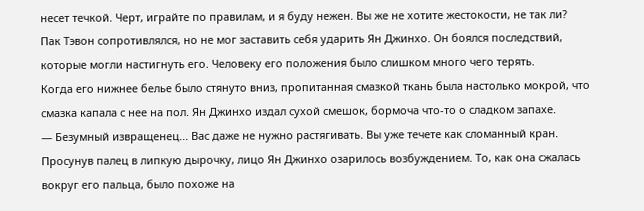несет течкой. Черт, играйте по правилам, и я буду нежен. Вы же не хотите жестокости, не так ли?
Пак Тэвон сопротивлялся, но не мог заставить себя ударить Ян Джинхо. Он боялся последствий, которые могли настигнуть его. Человеку его положения было слишком много чего терять.
Когда его нижнее белье было стянуто вниз, пропитанная смазкой ткань была настолько мокрой, что смазка капала с нее на пол. Ян Джинхо издал сухой смешок, бормоча что-то о сладком запахе.
— Безумный извращенец... Вас даже не нужно растягивать. Вы уже течете как сломанный кран.
Просунув палец в липкую дырочку, лицо Ян Джинхо озарилось возбуждением. То, как она сжалась вокруг его пальца, было похоже на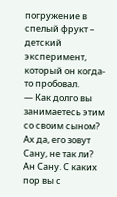погружение в спелый фрукт – детский эксперимент, который он когда-то пробовал.
— Как долго вы занимаетесь этим со своим сыном? Ах да, его зовут Сану, не так ли? Ан Сану. С каких пор вы с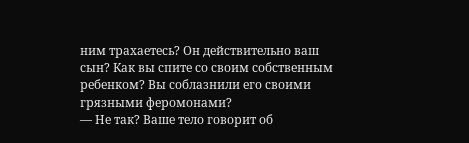ним трахаетесь? Он действительно ваш сын? Как вы спите со своим собственным ребенком? Вы соблазнили его своими грязными феромонами?
— Не так? Ваше тело говорит об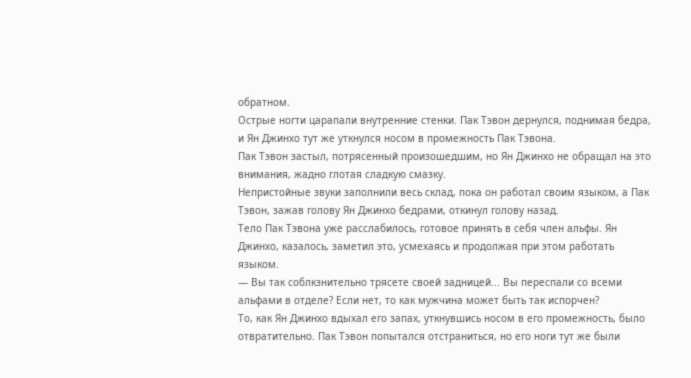обратном.
Острые ногти царапали внутренние стенки. Пак Тэвон дернулся, поднимая бедра, и Ян Джинхо тут же уткнулся носом в промежность Пак Тэвона.
Пак Тэвон застыл, потрясенный произошедшим, но Ян Джинхо не обращал на это внимания, жадно глотая сладкую смазку.
Непристойные звуки заполнили весь склад, пока он работал своим языком, а Пак Тэвон, зажав голову Ян Джинхо бедрами, откинул голову назад.
Тело Пак Тэвона уже расслабилось, готовое принять в себя член альфы. Ян Джинхо, казалось, заметил это, усмехаясь и продолжая при этом работать языком.
— Вы так соблкзнительно трясете своей задницей... Вы переспали со всеми альфами в отделе? Если нет, то как мужчина может быть так испорчен?
То, как Ян Джинхо вдыхал его запах, уткнувшись носом в его промежность, было отвратительно. Пак Тэвон попытался отстраниться, но его ноги тут же были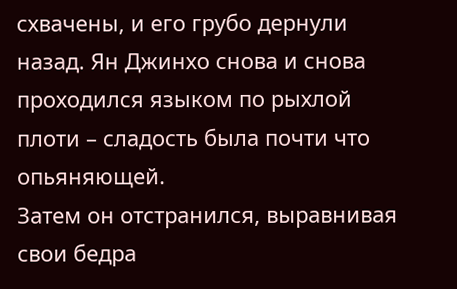схвачены, и его грубо дернули назад. Ян Джинхо снова и снова проходился языком по рыхлой плоти – сладость была почти что опьяняющей.
Затем он отстранился, выравнивая свои бедра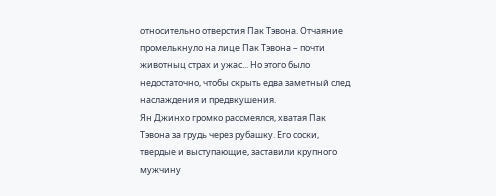относительно отверстия Пак Тэвона. Отчаяние промелькнуло на лице Пак Тэвона – почти животныц страх и ужас... Но этого было недостаточно, чтобы скрыть едва заметный след наслаждения и предвкушения.
Ян Джинхо громко рассмеялся, хватая Пак Тэвона за грудь через рубашку. Его соски, твердые и выступающие, заставили крупного мужчину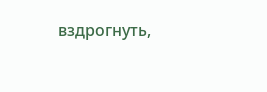вздрогнуть,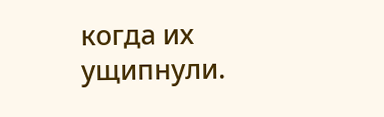когда их ущипнули.